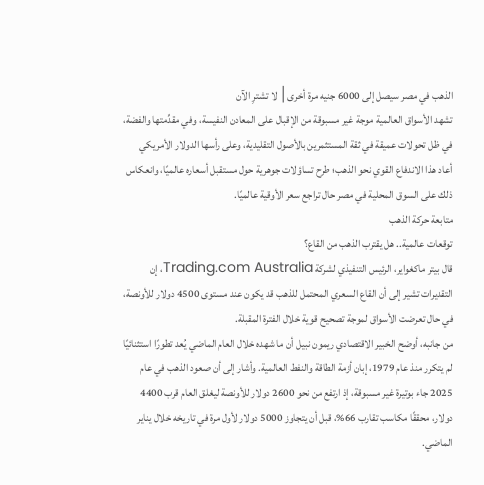الذهب في مصر سيصل إلى 6000 جنيه مرة أخرى│ لا تشترِ الآن
تشهد الأسواق العالمية موجة غير مسبوقة من الإقبال على المعادن النفيسة، وفي مقدِّمتها والفضة، في ظل تحولات عميقة في ثقة المستثمرين بالأصول التقليدية، وعلى رأسها الدولار الأمريكي
أعاد هذا الاندفاع القوي نحو الذهب؛ طرح تساؤلات جوهرية حول مستقبل أسعاره عالميًا، وانعكاس ذلك على السوق المحلية في مصر حال تراجع سعر الأوقية عالميًا.
متابعة حركة الذهب
توقعات عالمية.. هل يقترب الذهب من القاع؟
قال بيتر ماكغواير، الرئيس التنفيذي لشركة Trading.com Australia، إن التقديرات تشير إلى أن القاع السعري المحتمل للذهب قد يكون عند مستوى 4500 دولار للأونصة، في حال تعرضت الأسواق لموجة تصحيح قوية خلال الفترة المقبلة.
من جانبه، أوضح الخبير الاقتصادي ريمون نبيل أن ما شهده خلال العام الماضي يُعد تطورًا استثنائيًا لم يتكرر منذ عام 1979، إبان أزمة الطاقة والنفط العالمية. وأشار إلى أن صعود الذهب في عام 2025 جاء بوتيرة غير مسبوقة، إذ ارتفع من نحو 2600 دولار للأونصة ليغلق العام قرب 4400 دولار، محققًا مكاسب تقارب 66%، قبل أن يتجاوز 5000 دولار لأول مرة في تاريخه خلال يناير الماضي.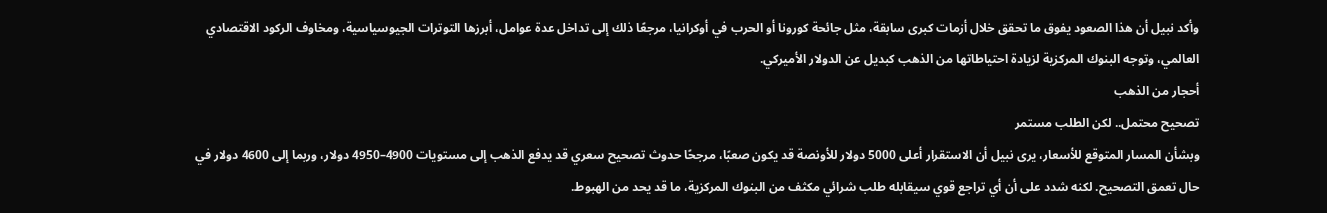وأكد نبيل أن هذا الصعود يفوق ما تحقق خلال أزمات كبرى سابقة، مثل جائحة كورونا أو الحرب في أوكرانيا، مرجعًا ذلك إلى تداخل عدة عوامل، أبرزها التوترات الجيوسياسية، ومخاوف الركود الاقتصادي العالمي، وتوجه البنوك المركزية لزيادة احتياطاتها من الذهب كبديل عن الدولار الأميركي.
أحجار من الذهب
تصحيح محتمل.. لكن الطلب مستمر
وبشأن المسار المتوقع للأسعار، يرى نبيل أن الاستقرار أعلى 5000 دولار للأونصة قد يكون صعبًا، مرجحًا حدوث تصحيح سعري قد يدفع الذهب إلى مستويات 4900–4950 دولار، وربما إلى 4600 دولار في حال تعمق التصحيح. لكنه شدد على أن أي تراجع قوي سيقابله طلب شرائي مكثف من البنوك المركزية، ما قد يحد من الهبوط.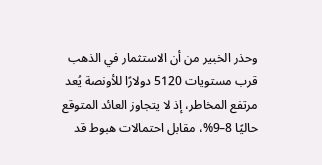وحذر الخبير من أن الاستثمار في الذهب قرب مستويات 5120 دولارًا للأونصة يُعد مرتفع المخاطر، إذ لا يتجاوز العائد المتوقع حاليًا 8–9%، مقابل احتمالات هبوط قد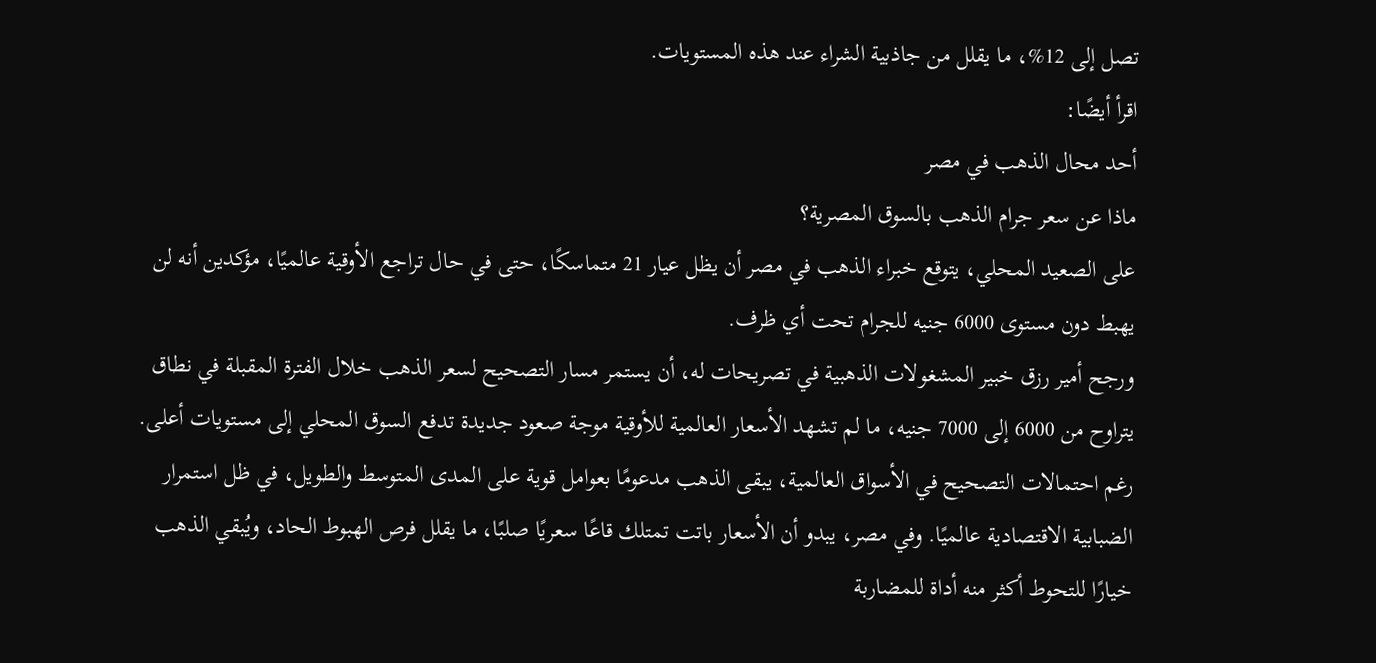تصل إلى 12%، ما يقلل من جاذبية الشراء عند هذه المستويات.
اقرأ أيضًا:
أحد محال الذهب في مصر
ماذا عن سعر جرام الذهب بالسوق المصرية؟
على الصعيد المحلي، يتوقع خبراء الذهب في مصر أن يظل عيار 21 متماسكًا، حتى في حال تراجع الأوقية عالميًا، مؤكدين أنه لن يهبط دون مستوى 6000 جنيه للجرام تحت أي ظرف.
ورجح أمير رزق خبير المشغولات الذهبية في تصريحات له، أن يستمر مسار التصحيح لسعر الذهب خلال الفترة المقبلة في نطاق يتراوح من 6000 إلى 7000 جنيه، ما لم تشهد الأسعار العالمية للأوقية موجة صعود جديدة تدفع السوق المحلي إلى مستويات أعلى.
رغم احتمالات التصحيح في الأسواق العالمية، يبقى الذهب مدعومًا بعوامل قوية على المدى المتوسط والطويل، في ظل استمرار الضبابية الاقتصادية عالميًا. وفي مصر، يبدو أن الأسعار باتت تمتلك قاعًا سعريًا صلبًا، ما يقلل فرص الهبوط الحاد، ويُبقي الذهب خيارًا للتحوط أكثر منه أداة للمضاربة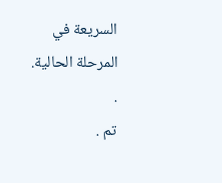السريعة في المرحلة الحالية.
.
تم .